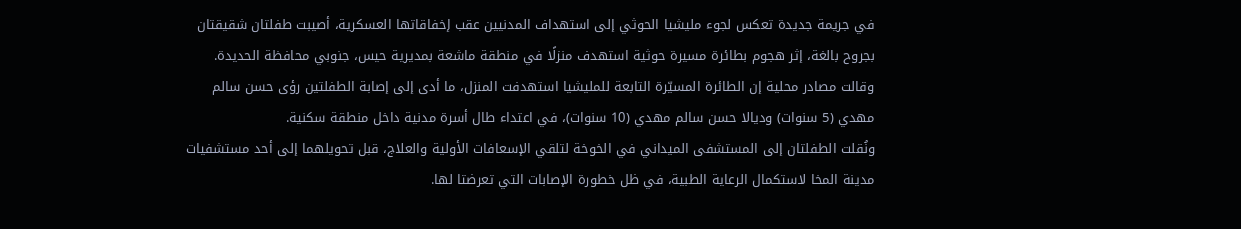في جريمة جديدة تعكس لجوء مليشيا الحوثي إلى استهداف المدنيين عقب إخفاقاتها العسكرية، أصيبت طفلتان شقيقتان بجروح بالغة، إثر هجوم بطائرة مسيرة حوثية استهدف منزلًا في منطقة ماشعة بمديرية حيس، جنوبي محافظة الحديدة.
وقالت مصادر محلية إن الطائرة المسيّرة التابعة للمليشيا استهدفت المنزل، ما أدى إلى إصابة الطفلتين رؤى حسن سالم مهدي (5 سنوات) وديالا حسن سالم مهدي (10 سنوات)، في اعتداء طال أسرة مدنية داخل منطقة سكنية.
ونُقلت الطفلتان إلى المستشفى الميداني في الخوخة لتلقي الإسعافات الأولية والعلاج، قبل تحويلهما إلى أحد مستشفيات مدينة المخا لاستكمال الرعاية الطبية، في ظل خطورة الإصابات التي تعرضتا لها.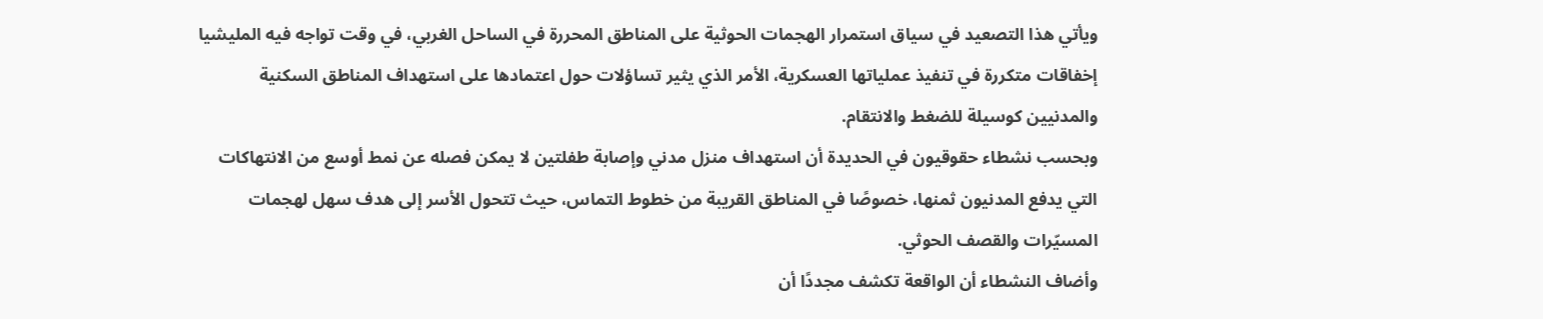ويأتي هذا التصعيد في سياق استمرار الهجمات الحوثية على المناطق المحررة في الساحل الغربي، في وقت تواجه فيه المليشيا إخفاقات متكررة في تنفيذ عملياتها العسكرية، الأمر الذي يثير تساؤلات حول اعتمادها على استهداف المناطق السكنية والمدنيين كوسيلة للضغط والانتقام.
وبحسب نشطاء حقوقيون في الحديدة أن استهداف منزل مدني وإصابة طفلتين لا يمكن فصله عن نمط أوسع من الانتهاكات التي يدفع المدنيون ثمنها، خصوصًا في المناطق القريبة من خطوط التماس، حيث تتحول الأسر إلى هدف سهل لهجمات المسيّرات والقصف الحوثي.
وأضاف النشطاء أن الواقعة تكشف مجددًا أن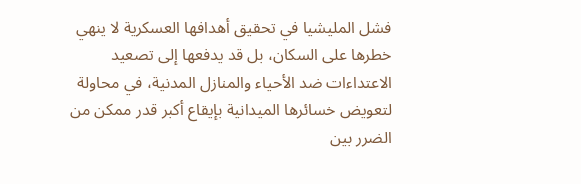فشل المليشيا في تحقيق أهدافها العسكرية لا ينهي خطرها على السكان، بل قد يدفعها إلى تصعيد الاعتداءات ضد الأحياء والمنازل المدنية، في محاولة لتعويض خسائرها الميدانية بإيقاع أكبر قدر ممكن من الضرر بين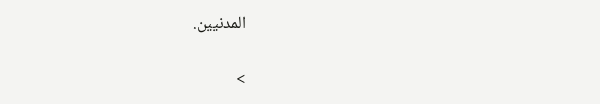المدنيين.


>